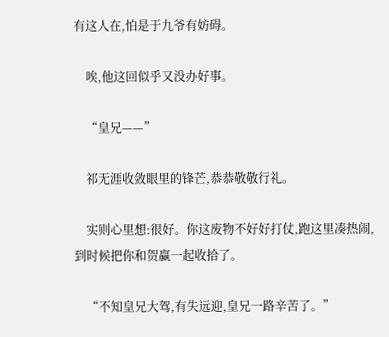有这人在,怕是于九爷有妨碍。

    唉,他这回似乎又没办好事。

    “皇兄——”

    祁无涯收敛眼里的锋芒,恭恭敬敬行礼。

    实则心里想:很好。你这废物不好好打仗,跑这里凑热闹,到时候把你和贺赢一起收拾了。

    “不知皇兄大驾,有失远迎,皇兄一路辛苦了。”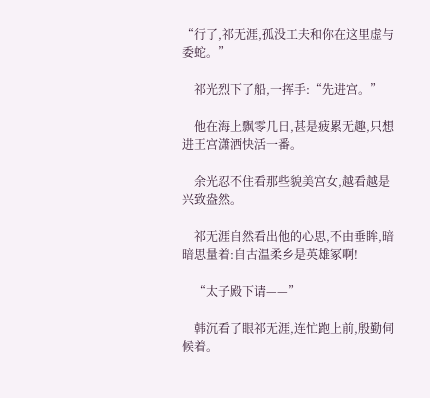“行了,祁无涯,孤没工夫和你在这里虚与委蛇。”

    祁光烈下了船,一挥手:“先进宫。”

    他在海上飘零几日,甚是疲累无趣,只想进王宫潇洒快活一番。

    余光忍不住看那些貌美宫女,越看越是兴致盎然。

    祁无涯自然看出他的心思,不由垂眸,暗暗思量着:自古温柔乡是英雄冢啊!

    “太子殿下请——”

    韩沉看了眼祁无涯,连忙跑上前,殷勤伺候着。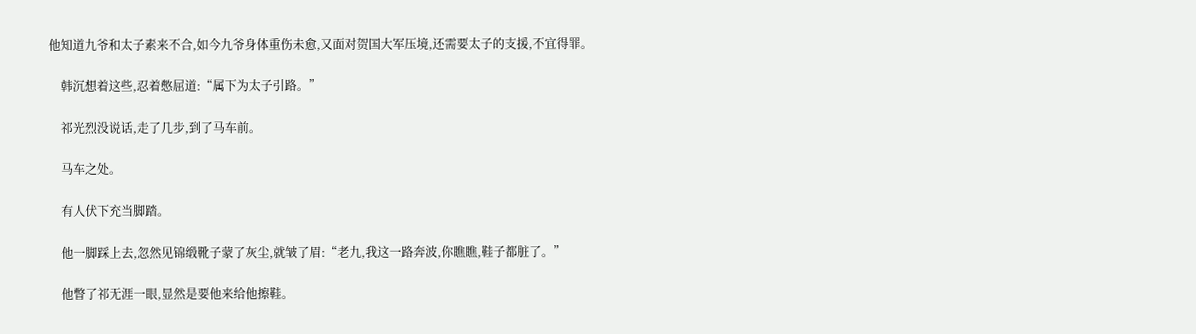他知道九爷和太子素来不合,如今九爷身体重伤未愈,又面对贺国大军压境,还需要太子的支援,不宜得罪。

    韩沉想着这些,忍着憋屈道:“属下为太子引路。”

    祁光烈没说话,走了几步,到了马车前。

    马车之处。

    有人伏下充当脚踏。

    他一脚踩上去,忽然见锦缎靴子蒙了灰尘,就皱了眉:“老九,我这一路奔波,你瞧瞧,鞋子都脏了。”

    他瞥了祁无涯一眼,显然是要他来给他擦鞋。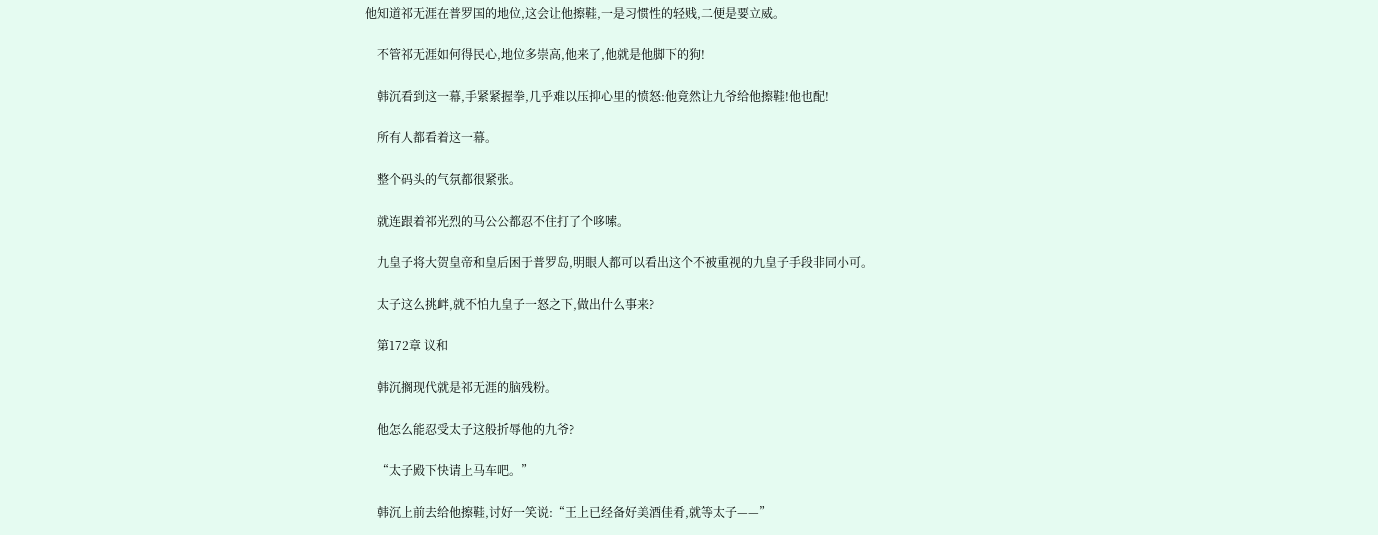他知道祁无涯在普罗国的地位,这会让他擦鞋,一是习惯性的轻贱,二便是要立威。

    不管祁无涯如何得民心,地位多崇高,他来了,他就是他脚下的狗!

    韩沉看到这一幕,手紧紧握拳,几乎难以压抑心里的愤怒:他竟然让九爷给他擦鞋!他也配!

    所有人都看着这一幕。

    整个码头的气氛都很紧张。

    就连跟着祁光烈的马公公都忍不住打了个哆嗦。

    九皇子将大贺皇帝和皇后困于普罗岛,明眼人都可以看出这个不被重视的九皇子手段非同小可。

    太子这么挑衅,就不怕九皇子一怒之下,做出什么事来?

    第172章 议和

    韩沉搁现代就是祁无涯的脑残粉。

    他怎么能忍受太子这般折辱他的九爷?

    “太子殿下快请上马车吧。”

    韩沉上前去给他擦鞋,讨好一笑说:“王上已经备好美酒佳肴,就等太子——”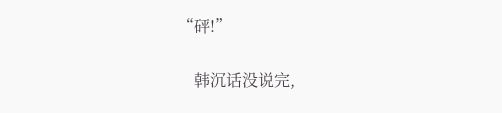“砰!”

    韩沉话没说完,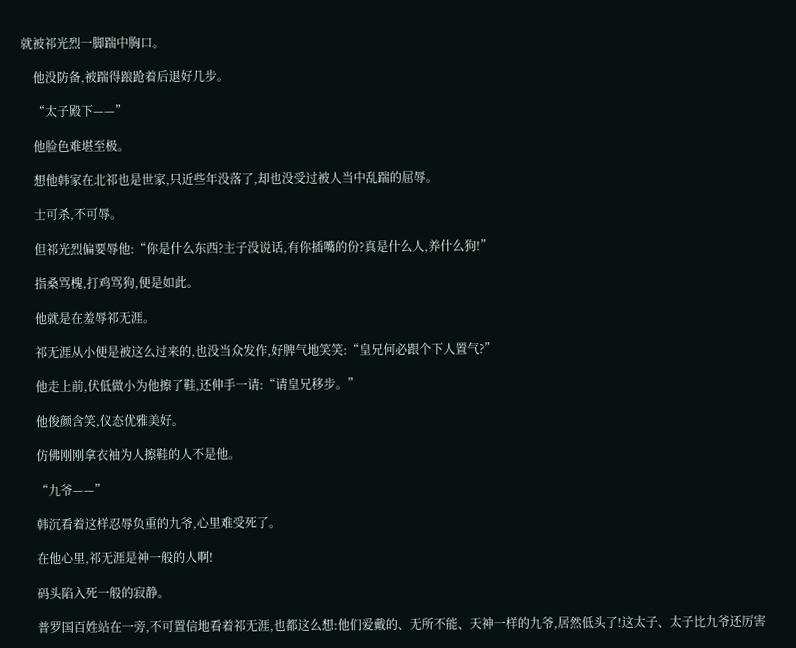就被祁光烈一脚踹中胸口。

    他没防备,被踹得踉跄着后退好几步。

    “太子殿下——”

    他脸色难堪至极。

    想他韩家在北祁也是世家,只近些年没落了,却也没受过被人当中乱踹的屈辱。

    士可杀,不可辱。

    但祁光烈偏要辱他:“你是什么东西?主子没说话,有你插嘴的份?真是什么人,养什么狗!”

    指桑骂槐,打鸡骂狗,便是如此。

    他就是在羞辱祁无涯。

    祁无涯从小便是被这么过来的,也没当众发作,好脾气地笑笑:“皇兄何必跟个下人置气?”

    他走上前,伏低做小为他擦了鞋,还伸手一请:“请皇兄移步。”

    他俊颜含笑,仪态优雅美好。

    仿佛刚刚拿衣袖为人擦鞋的人不是他。

    “九爷——”

    韩沉看着这样忍辱负重的九爷,心里难受死了。

    在他心里,祁无涯是神一般的人啊!

    码头陷入死一般的寂静。

    普罗国百姓站在一旁,不可置信地看着祁无涯,也都这么想:他们爱戴的、无所不能、天神一样的九爷,居然低头了!这太子、太子比九爷还厉害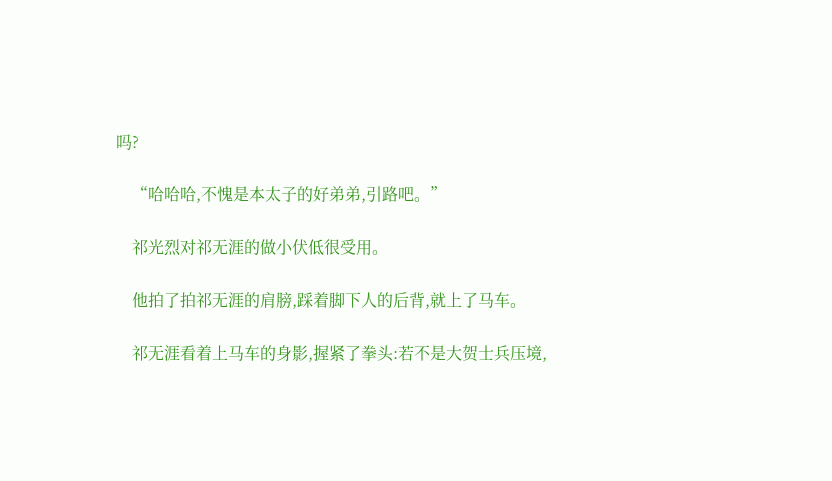吗?

    “哈哈哈,不愧是本太子的好弟弟,引路吧。”

    祁光烈对祁无涯的做小伏低很受用。

    他拍了拍祁无涯的肩膀,踩着脚下人的后背,就上了马车。

    祁无涯看着上马车的身影,握紧了拳头:若不是大贺士兵压境,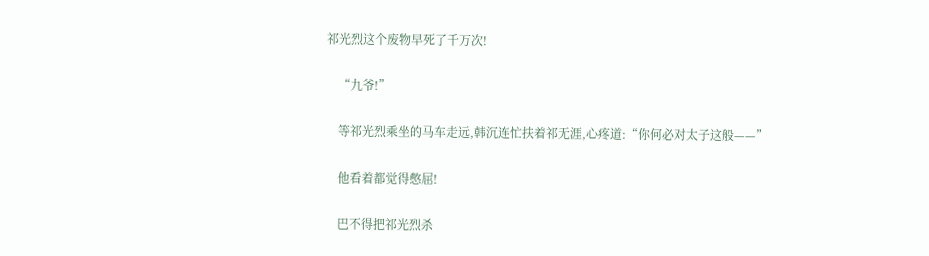祁光烈这个废物早死了千万次!

    “九爷!”

    等祁光烈乘坐的马车走远,韩沉连忙扶着祁无涯,心疼道:“你何必对太子这般——”

    他看着都觉得憋屈!

    巴不得把祁光烈杀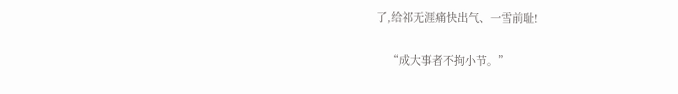了,给祁无涯痛快出气、一雪前耻!

    “成大事者不拘小节。”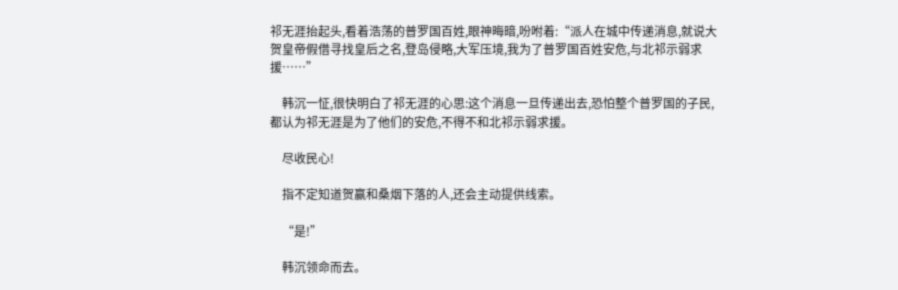祁无涯抬起头,看着浩荡的普罗国百姓,眼神晦暗,吩咐着:“派人在城中传递消息,就说大贺皇帝假借寻找皇后之名,登岛侵略,大军压境,我为了普罗国百姓安危,与北祁示弱求援……”

    韩沉一怔,很快明白了祁无涯的心思:这个消息一旦传递出去,恐怕整个普罗国的子民,都认为祁无涯是为了他们的安危,不得不和北祁示弱求援。

    尽收民心!

    指不定知道贺赢和桑烟下落的人,还会主动提供线索。

    “是!”

    韩沉领命而去。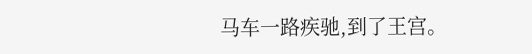马车一路疾驰,到了王宫。